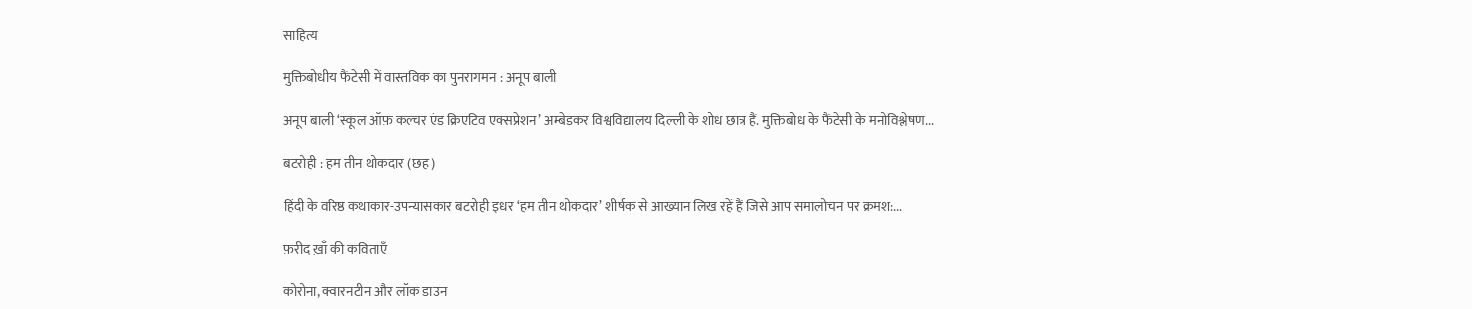साहित्य

मुक्तिबोधीय फैंटेसी में वास्तविक का पुनरागमन : अनूप बाली

अनूप बाली ‘स्कूल ऑफ़ कल्चर एंड क्रिएटिव एक्सप्रेशन’ अम्बेडकर विश्वविद्यालय दिल्ली के शोध छात्र हैं. मुक्तिबोध के फैंटेसी के मनोविश्लेषण...

बटरोही : हम तीन थोकदार (छह)

हिंदी के वरिष्ठ कथाकार-उपन्यासकार बटरोही इधर ‘हम तीन थोकदार’ शीर्षक से आख्यान लिख रहें हैं जिसे आप समालोचन पर क्रमश:...

फ़रीद ख़ाँ की कविताएँ

कोरोना, क्वारनटीन और लॉक डाउन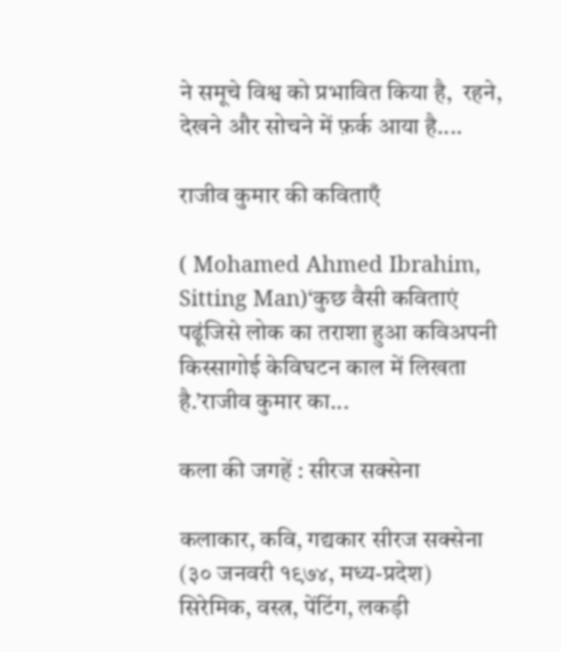ने समूचे विश्व को प्रभावित किया है,  रहने, देखने और सोचने में फ़र्क आया है....

राजीव कुमार की कविताएँ

( Mohamed Ahmed Ibrahim, Sitting Man)‘कुछ वैसी कविताएं पढूंजिसे लोक का तराशा हुआ कविअपनी किस्सागोई केविघटन काल में लिखता है.’राजीव कुमार का...

कला की जगहें : सीरज सक्सेना

कलाकार, कवि, गद्यकार सीरज सक्सेना (३० जनवरी १९७४, मध्य-प्रदेश) सिरेमिक, वस्त्र, पेंटिंग, लकड़ी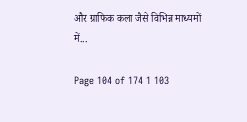और ग्राफिक कला जैसे विभिन्न माध्यमों में...

Page 104 of 174 1 103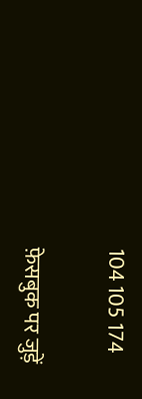104 105 174

फ़ेसबुक पर जुड़ें